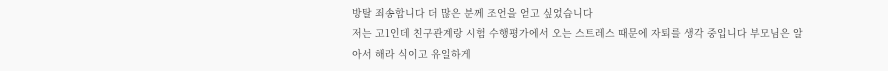방탈 죄송합니다 더 많은 분께 조언을 얻고 싶었습니다
저는 고1인데 친구관계랑 시험 수행평가에서 오는 스트레스 때문에 자퇴를 생각 중입니다 부모님은 알아서 해라 식이고 유일하게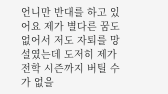언니만 반대를 하고 있어요 제가 별다른 꿈도 없어서 저도 자퇴를 망설였는데 도저히 제가 전학 시즌까지 버틸 수가 없을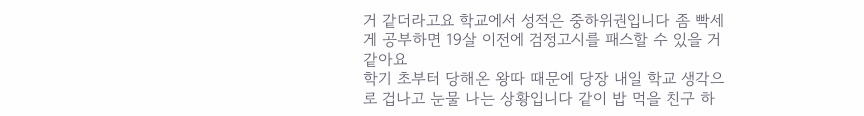거 같더라고요 학교에서 성적은 중하위권입니다 좀 빡세게 공부하면 19살 이전에 검정고시를 패스할 수 있을 거 같아요
학기 초부터 당해온 왕따 때문에 당장 내일 학교 생각으로 겁나고 눈물 나는 상황입니다 같이 밥 먹을 친구 하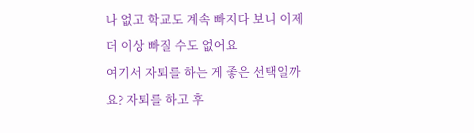나 없고 학교도 계속 빠지다 보니 이제 더 이상 빠질 수도 없어요
여기서 자퇴를 하는 게 좋은 선택일까요? 자퇴를 하고 후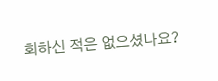회하신 적은 없으셨나요?